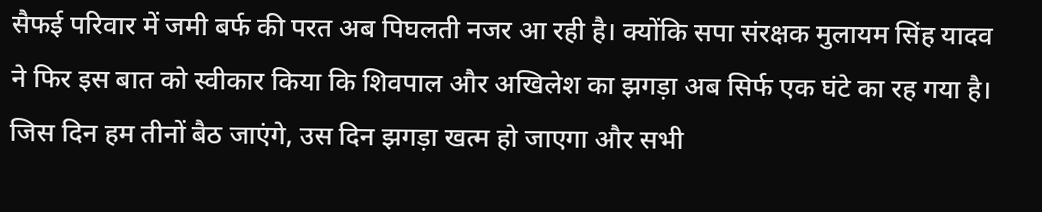सैफई परिवार में जमी बर्फ की परत अब पिघलती नजर आ रही है। क्योंकि सपा संरक्षक मुलायम सिंह यादव ने फिर इस बात को स्वीकार किया कि शिवपाल और अखिलेश का झगड़ा अब सिर्फ एक घंटे का रह गया है। जिस दिन हम तीनों बैठ जाएंगे, उस दिन झगड़ा खत्म हो जाएगा और सभी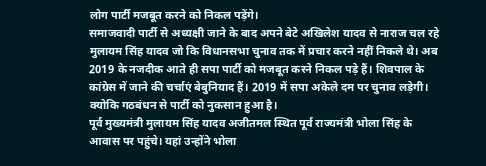लोग पार्टी मजबूत करने को निकल पड़ेंगे।
समाजवादी पार्टी से अध्यक्षी जाने के बाद अपने बेटे अखिलेश यादव से नाराज चल रहे मुलायम सिंह यादव जो कि विधानसभा चुनाव तक में प्रचार करने नहीं निकले थे। अब 2019 के नजदीक आते ही सपा पार्टी को मजबूत करने निकल पड़े हैं। शिवपाल के कांग्रेस में जाने की चर्चाएं बेबुनियाद हैं। 2019 में सपा अकेले दम पर चुनाव लड़ेगी। क्योकि गठबंधन से पार्टी को नुकसान हुआ है।
पूर्व मुख्यमंत्री मुलायम सिंह यादव अजीतमल स्थित पूर्व राज्यमंत्री भोला सिंह के आवास पर पहुंचे। यहां उन्होंने भोला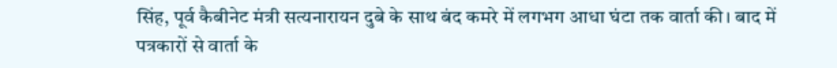सिंह, पूर्व कैबीनेट मंत्री सत्यनारायन दुबे के साथ बंद कमरे में लगभग आधा घंटा तक वार्ता की। बाद में पत्रकारों से वार्ता के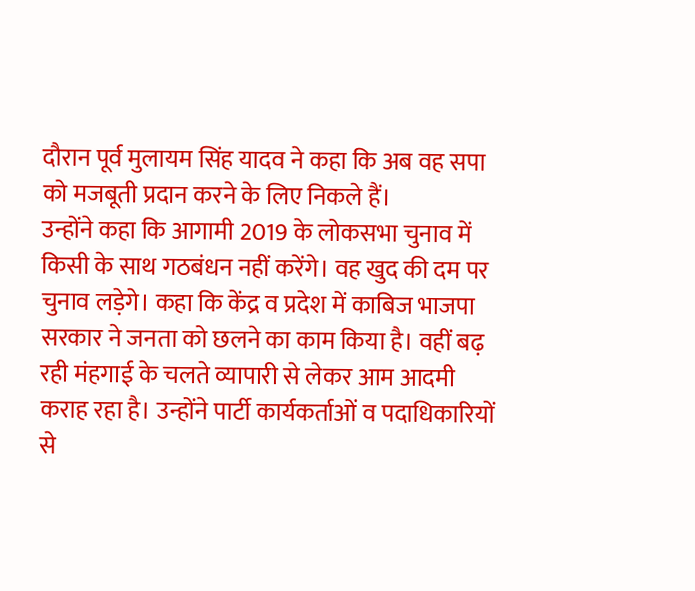दौरान पूर्व मुलायम सिंह यादव ने कहा कि अब वह सपा को मजबूती प्रदान करने के लिए निकले हैं।
उन्होंने कहा कि आगामी 2019 के लोकसभा चुनाव में किसी के साथ गठबंधन नहीं करेंगे। वह खुद की दम पर चुनाव लड़ेगे। कहा कि केंद्र व प्रदेश में काबिज भाजपा सरकार ने जनता को छलने का काम किया है। वहीं बढ़ रही मंहगाई के चलते व्यापारी से लेकर आम आदमी कराह रहा है। उन्होंने पार्टी कार्यकर्ताओं व पदाधिकारियों से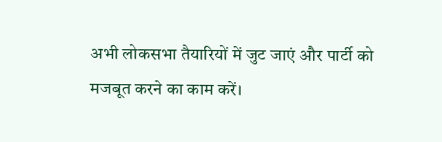अभी लोकसभा तैयारियों में जुट जाएं और पार्टी को मजबूत करने का काम करें।